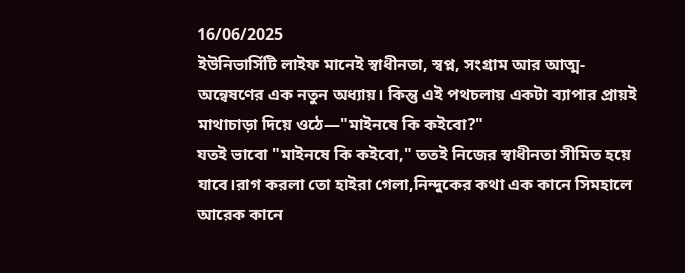16/06/2025
ইউনিভার্সিটি লাইফ মানেই স্বাধীনতা, স্বপ্ন, সংগ্রাম আর আত্ম-অন্বেষণের এক নতুন অধ্যায়। কিন্তু এই পথচলায় একটা ব্যাপার প্রায়ই মাথাচাড়া দিয়ে ওঠে—"মাইনষে কি কইবো?"
যতই ভাবো "মাইনষে কি কইবো," ততই নিজের স্বাধীনতা সীমিত হয়ে যাবে।রাগ করলা তো হাইরা গেলা,নিন্দুকের কথা এক কানে সিমহালে আরেক কানে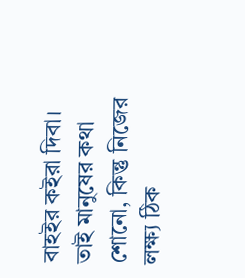বাহইর কইরা দিবা। তাই মানুষের কথা শোনো, কিন্তু নিজের লক্ষ্য ঠিক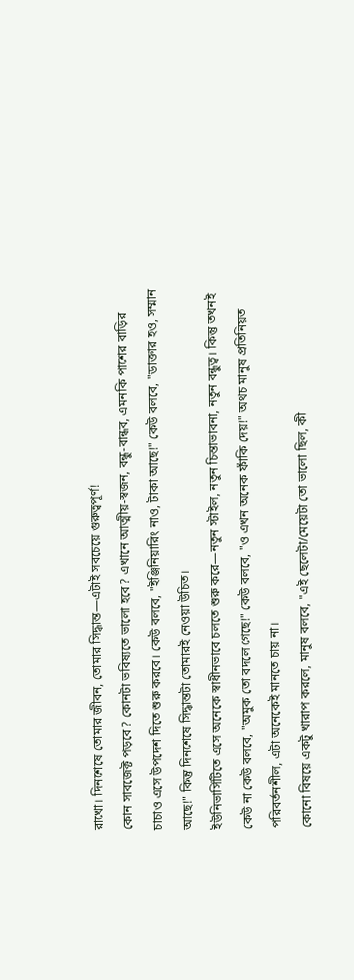রাখো। দিনশেষে তোমার জীবন, তোমার সিদ্ধান্ত—এটাই সবচেয়ে গুরুত্বপূর্ণ!
কোন সাবজেক্ট পড়বে? কোনটা ভবিষ্যতে ভালো হবে? এখানে আত্মীয়-স্বজন, বন্ধু-বান্ধব, এমনকি পাশের বাড়ির চাচাও এসে উপদেশ দিতে শুরু করবে। কেউ বলবে, "ইঞ্জিনিয়ারিং নাও, টাকা আছে!" কেউ বলবে, "ডাক্তার হও, সম্মান আছে!" কিন্তু দিনশেষে সিদ্ধান্তটা তোমারই নেওয়া উচিত।
ইউনিভার্সিটিতে এসে অনেকে স্বাধীনভাবে চলতে শুরু করে—নতুন স্টাইল, নতুন চিন্তাভাবনা, নতুন বন্ধুত্ব। কিন্তু তখনই কেউ না কেউ বলবে, "অমুক তো বদলে গেছে!" কেউ বলবে, "ও এখন অনেক ফাঁকি দেয়!" অথচ মানুষ প্রতিনিয়ত পরিবর্তনশীল, এটা অনেকেই মানতে চায় না।
কোনো বিষয়ে একটু খারাপ করলে, মানুষ বলবে, "এই ছেলেটা/মেয়েটা তো ভালো ছিল, কী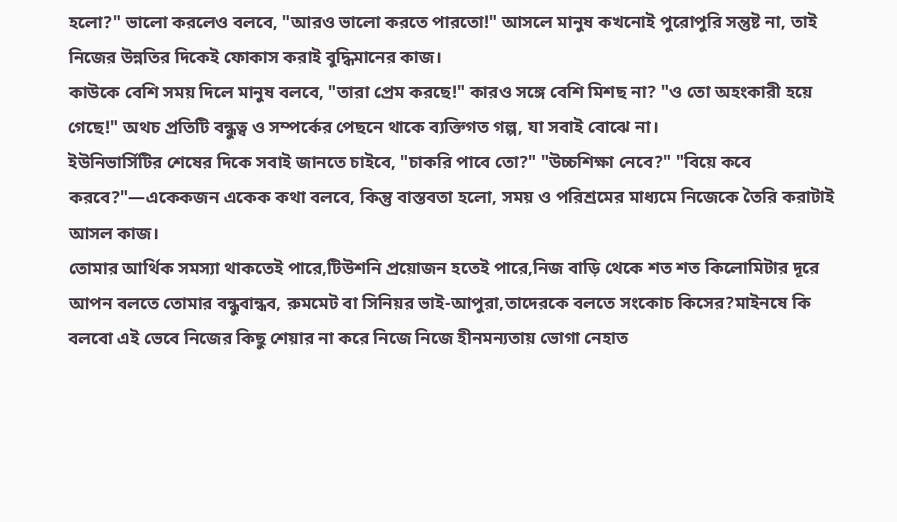হলো?" ভালো করলেও বলবে, "আরও ভালো করতে পারতো!" আসলে মানুষ কখনোই পুরোপুরি সন্তুষ্ট না, তাই নিজের উন্নতির দিকেই ফোকাস করাই বুদ্ধিমানের কাজ।
কাউকে বেশি সময় দিলে মানুষ বলবে, "তারা প্রেম করছে!" কারও সঙ্গে বেশি মিশছ না? "ও তো অহংকারী হয়ে গেছে!" অথচ প্রতিটি বন্ধুত্ব ও সম্পর্কের পেছনে থাকে ব্যক্তিগত গল্প, যা সবাই বোঝে না।
ইউনিভার্সিটির শেষের দিকে সবাই জানতে চাইবে, "চাকরি পাবে তো?" "উচ্চশিক্ষা নেবে?" "বিয়ে কবে করবে?"—একেকজন একেক কথা বলবে, কিন্তু বাস্তবতা হলো, সময় ও পরিশ্রমের মাধ্যমে নিজেকে তৈরি করাটাই আসল কাজ।
তোমার আর্থিক সমস্যা থাকতেই পারে,টিউশনি প্রয়োজন হতেই পারে,নিজ বাড়ি থেকে শত শত কিলোমিটার দূরে আপন বলতে তোমার বন্ধুবান্ধব, রুমমেট বা সিনিয়র ভাই-আপুরা,তাদেরকে বলতে সংকোচ কিসের?মাইনষে কি বলবো এই ভেবে নিজের কিছু শেয়ার না করে নিজে নিজে হীনমন্যতায় ভোগা নেহাত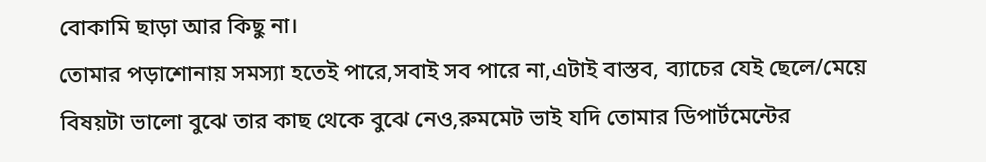বোকামি ছাড়া আর কিছু না।
তোমার পড়াশোনায় সমস্যা হতেই পারে,সবাই সব পারে না,এটাই বাস্তব, ব্যাচের যেই ছেলে/মেয়ে বিষয়টা ভালো বুঝে তার কাছ থেকে বুঝে নেও,রুমমেট ভাই যদি তোমার ডিপার্টমেন্টের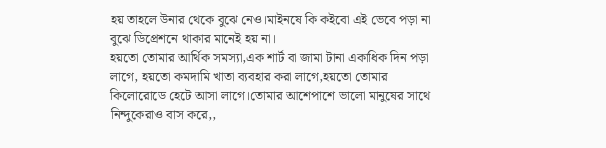হয় তাহলে উনার থেকে বুঝে নেও।মাইনষে কি কইবো এই ভেবে পড়া না বুঝে ডিপ্রেশনে থাকার মানেই হয় না।
হয়তো তোমার আর্থিক সমস্যা,এক শার্ট বা জামা টানা একাধিক দিন পড়া লাগে, হয়তো কমদামি খাতা ব্যবহার করা লাগে,হয়তো তোমার কিলোরোডে হেটে আসা লাগে।তোমার আশেপাশে ভালো মানুষের সাথে নিন্দুকেরাও বাস করে,,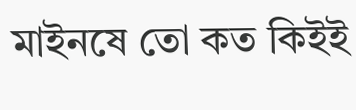মাইনষে তো কত কিইই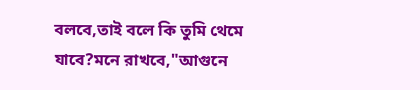বলবে,তাই বলে কি তুমি থেমে যাবে?মনে রাখবে,"আগুনে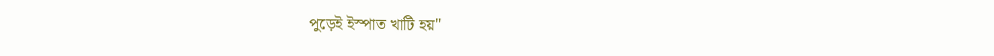পুড়েই ইস্পাত খাটি হয়"